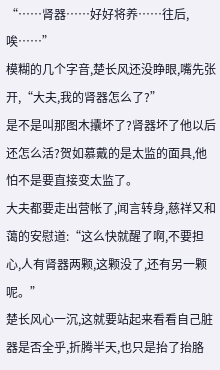“……肾器……好好将养……往后,唉……”
模糊的几个字音,楚长风还没睁眼,嘴先张开,“大夫,我的肾器怎么了?”
是不是叫那图木攮坏了?肾器坏了他以后还怎么活?贺如慕戴的是太监的面具,他怕不是要直接变太监了。
大夫都要走出营帐了,闻言转身,慈祥又和蔼的安慰道:“这么快就醒了啊,不要担心,人有肾器两颗,这颗没了,还有另一颗呢。”
楚长风心一沉,这就要站起来看看自己脏器是否全乎,折腾半天,也只是抬了抬胳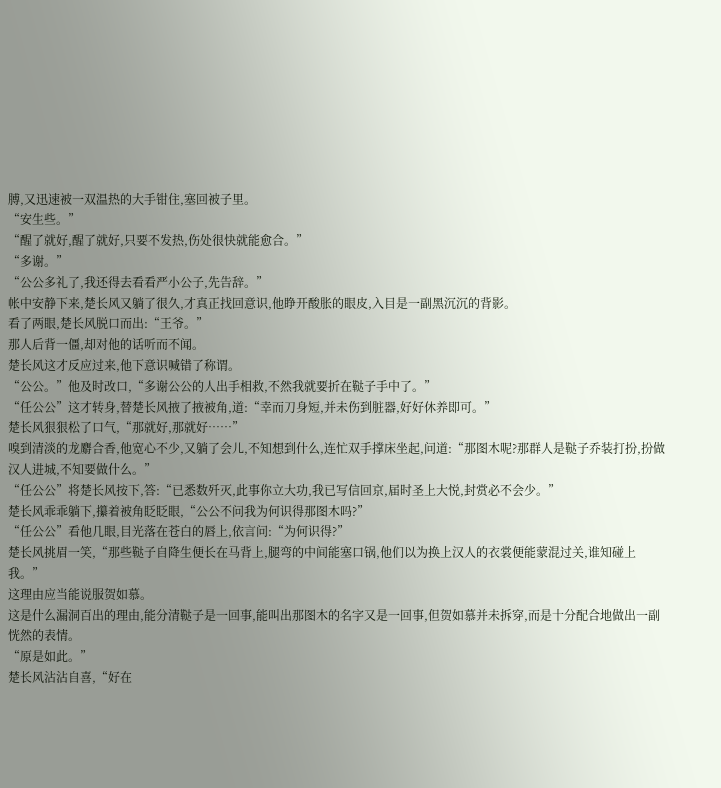膊,又迅速被一双温热的大手钳住,塞回被子里。
“安生些。”
“醒了就好,醒了就好,只要不发热,伤处很快就能愈合。”
“多谢。”
“公公多礼了,我还得去看看严小公子,先告辞。”
帐中安静下来,楚长风又躺了很久,才真正找回意识,他睁开酸胀的眼皮,入目是一副黑沉沉的背影。
看了两眼,楚长风脱口而出:“王爷。”
那人后背一僵,却对他的话听而不闻。
楚长风这才反应过来,他下意识喊错了称谓。
“公公。”他及时改口,“多谢公公的人出手相救,不然我就要折在鞑子手中了。”
“任公公”这才转身,替楚长风掖了掖被角,道:“幸而刀身短,并未伤到脏器,好好休养即可。”
楚长风狠狠松了口气,“那就好,那就好……”
嗅到清淡的龙麝合香,他宽心不少,又躺了会儿,不知想到什么,连忙双手撑床坐起,问道:“那图木呢?那群人是鞑子乔装打扮,扮做汉人进城,不知要做什么。”
“任公公”将楚长风按下,答:“已悉数歼灭,此事你立大功,我已写信回京,届时圣上大悦,封赏必不会少。”
楚长风乖乖躺下,攥着被角眨眨眼,“公公不问我为何识得那图木吗?”
“任公公”看他几眼,目光落在苍白的唇上,依言问:“为何识得?”
楚长风挑眉一笑,“那些鞑子自降生便长在马背上,腿弯的中间能塞口锅,他们以为换上汉人的衣裳便能蒙混过关,谁知碰上我。”
这理由应当能说服贺如慕。
这是什么漏洞百出的理由,能分清鞑子是一回事,能叫出那图木的名字又是一回事,但贺如慕并未拆穿,而是十分配合地做出一副恍然的表情。
“原是如此。”
楚长风沾沾自喜,“好在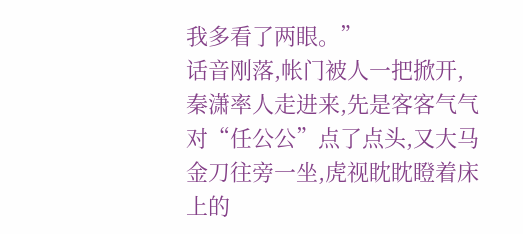我多看了两眼。”
话音刚落,帐门被人一把掀开,秦潇率人走进来,先是客客气气对“任公公”点了点头,又大马金刀往旁一坐,虎视眈眈瞪着床上的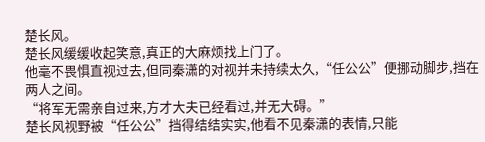楚长风。
楚长风缓缓收起笑意,真正的大麻烦找上门了。
他毫不畏惧直视过去,但同秦潇的对视并未持续太久,“任公公”便挪动脚步,挡在两人之间。
“将军无需亲自过来,方才大夫已经看过,并无大碍。”
楚长风视野被“任公公”挡得结结实实,他看不见秦潇的表情,只能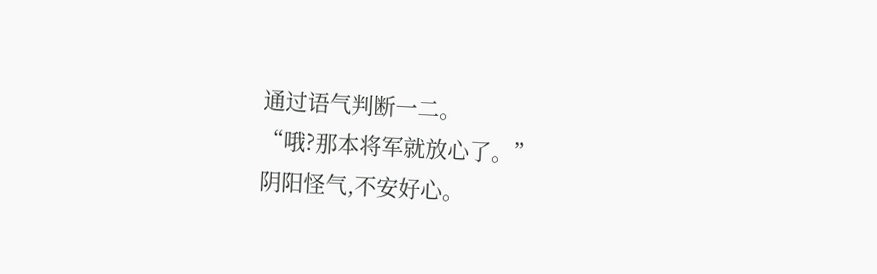通过语气判断一二。
“哦?那本将军就放心了。”
阴阳怪气,不安好心。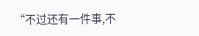“不过还有一件事,不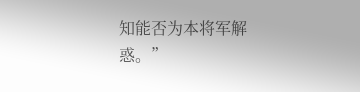知能否为本将军解惑。”